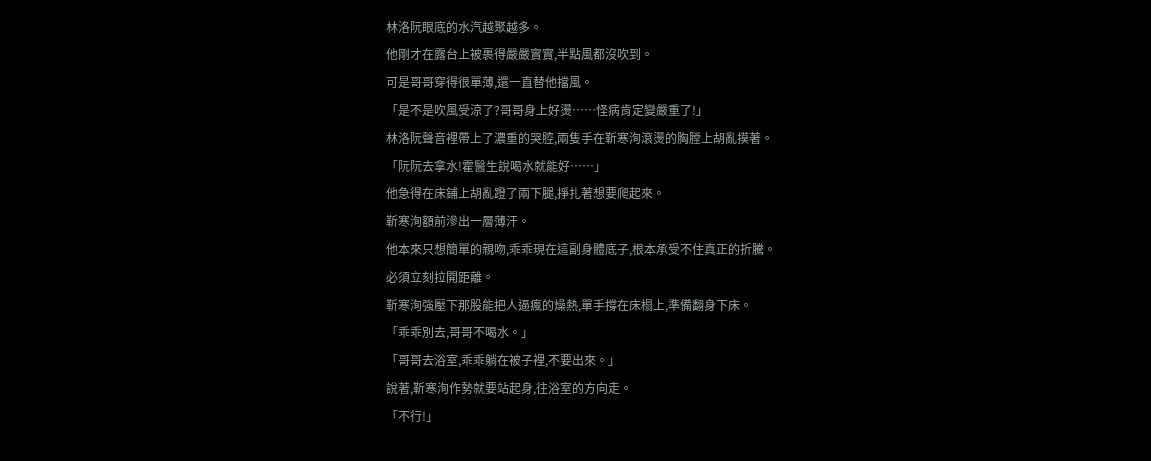林洛阮眼底的水汽越聚越多。
他剛才在露台上被裹得嚴嚴實實,半點風都沒吹到。
可是哥哥穿得很單薄,還一直替他擋風。
「是不是吹風受涼了?哥哥身上好燙……怪病肯定變嚴重了!」
林洛阮聲音裡帶上了濃重的哭腔,兩隻手在靳寒洵滾燙的胸膛上胡亂摸著。
「阮阮去拿水!霍醫生說喝水就能好……」
他急得在床鋪上胡亂蹬了兩下腿,掙扎著想要爬起來。
靳寒洵額前滲出一層薄汗。
他本來只想簡單的親吻,乖乖現在這副身體底子,根本承受不住真正的折騰。
必須立刻拉開距離。
靳寒洵強壓下那股能把人逼瘋的燥熱,單手撐在床榻上,準備翻身下床。
「乖乖別去,哥哥不喝水。」
「哥哥去浴室,乖乖躺在被子裡,不要出來。」
說著,靳寒洵作勢就要站起身,往浴室的方向走。
「不行!」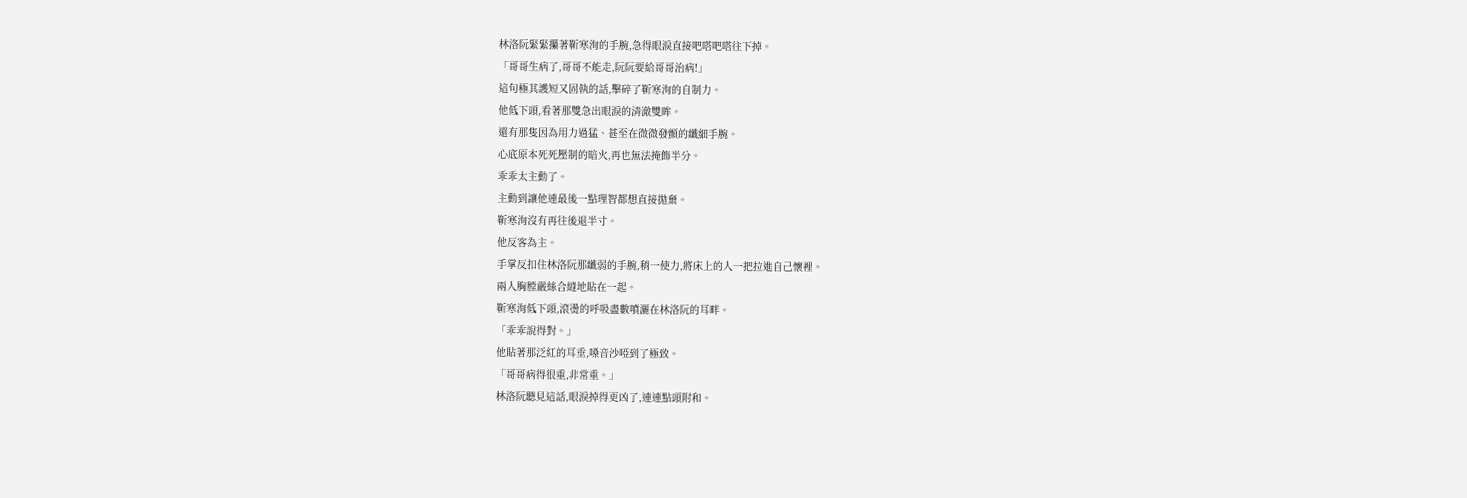林洛阮緊緊攥著靳寒洵的手腕,急得眼淚直接吧嗒吧嗒往下掉。
「哥哥生病了,哥哥不能走,阮阮要給哥哥治病!」
這句極其護短又固執的話,擊碎了靳寒洵的自制力。
他低下頭,看著那雙急出眼淚的清澈雙眸。
還有那隻因為用力過猛、甚至在微微發顫的纖細手腕。
心底原本死死壓制的暗火,再也無法掩飾半分。
乖乖太主動了。
主動到讓他連最後一點理智都想直接拋棄。
靳寒洵沒有再往後退半寸。
他反客為主。
手掌反扣住林洛阮那纖弱的手腕,稍一使力,將床上的人一把拉進自己懷裡。
兩人胸膛嚴絲合縫地貼在一起。
靳寒洵低下頭,滾燙的呼吸盡數噴灑在林洛阮的耳畔。
「乖乖說得對。」
他貼著那泛紅的耳垂,嗓音沙啞到了極致。
「哥哥病得很重,非常重。」
林洛阮聽見這話,眼淚掉得更凶了,連連點頭附和。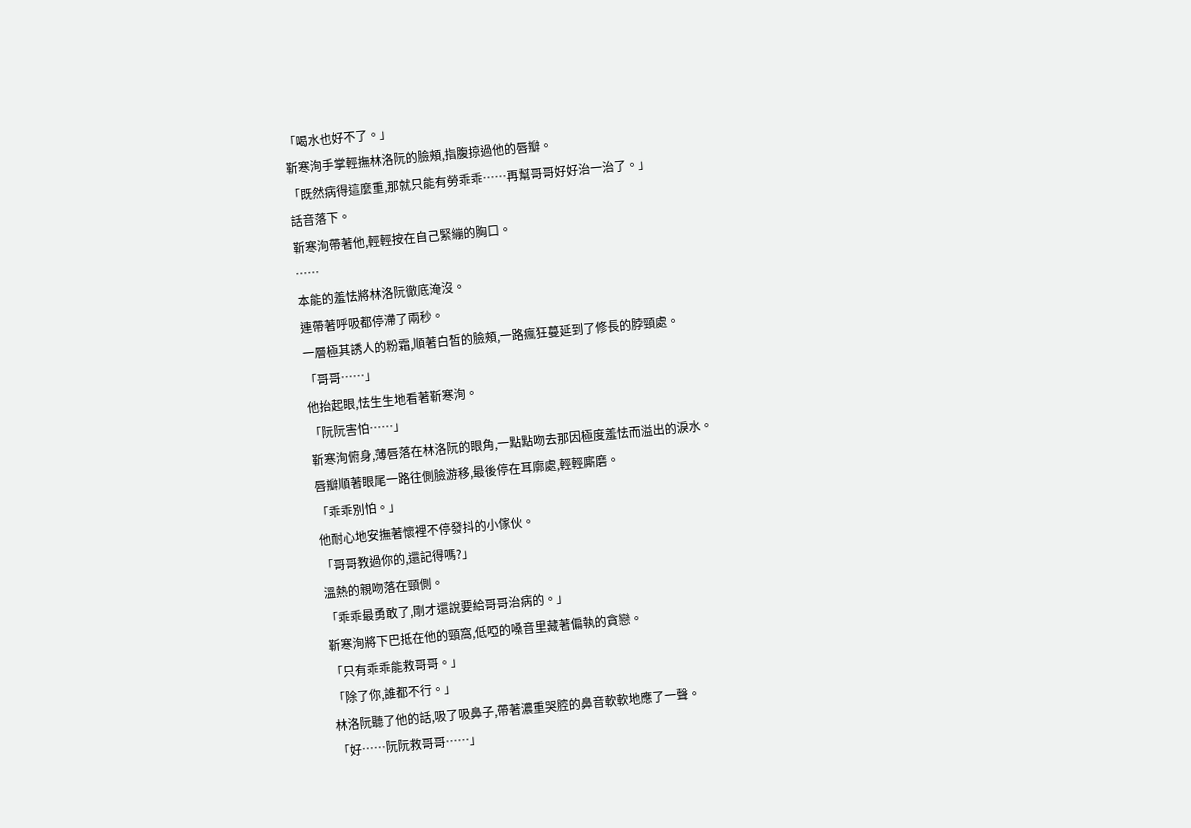「喝水也好不了。」
靳寒洵手掌輕撫林洛阮的臉頰,指腹掠過他的唇瓣。
「既然病得這麼重,那就只能有勞乖乖……再幫哥哥好好治一治了。」
話音落下。
靳寒洵帶著他,輕輕按在自己緊繃的胸口。
……
本能的羞怯將林洛阮徹底淹沒。
連帶著呼吸都停滯了兩秒。
一層極其誘人的粉霜,順著白皙的臉頰,一路瘋狂蔓延到了修長的脖頸處。
「哥哥……」
他抬起眼,怯生生地看著靳寒洵。
「阮阮害怕……」
靳寒洵俯身,薄唇落在林洛阮的眼角,一點點吻去那因極度羞怯而溢出的淚水。
唇瓣順著眼尾一路往側臉游移,最後停在耳廓處,輕輕廝磨。
「乖乖別怕。」
他耐心地安撫著懷裡不停發抖的小傢伙。
「哥哥教過你的,還記得嗎?」
溫熱的親吻落在頸側。
「乖乖最勇敢了,剛才還說要給哥哥治病的。」
靳寒洵將下巴抵在他的頸窩,低啞的嗓音里藏著偏執的貪戀。
「只有乖乖能救哥哥。」
「除了你,誰都不行。」
林洛阮聽了他的話,吸了吸鼻子,帶著濃重哭腔的鼻音軟軟地應了一聲。
「好……阮阮救哥哥……」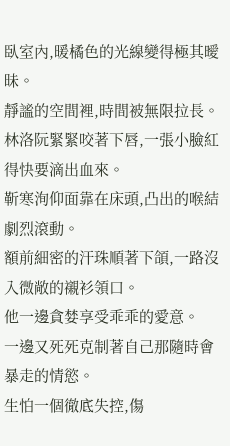臥室內,暖橘色的光線變得極其曖昧。
靜謐的空間裡,時間被無限拉長。
林洛阮緊緊咬著下唇,一張小臉紅得快要滴出血來。
靳寒洵仰面靠在床頭,凸出的喉結劇烈滾動。
額前細密的汗珠順著下頜,一路沒入微敞的襯衫領口。
他一邊貪婪享受乖乖的愛意。
一邊又死死克制著自己那隨時會暴走的情慾。
生怕一個徹底失控,傷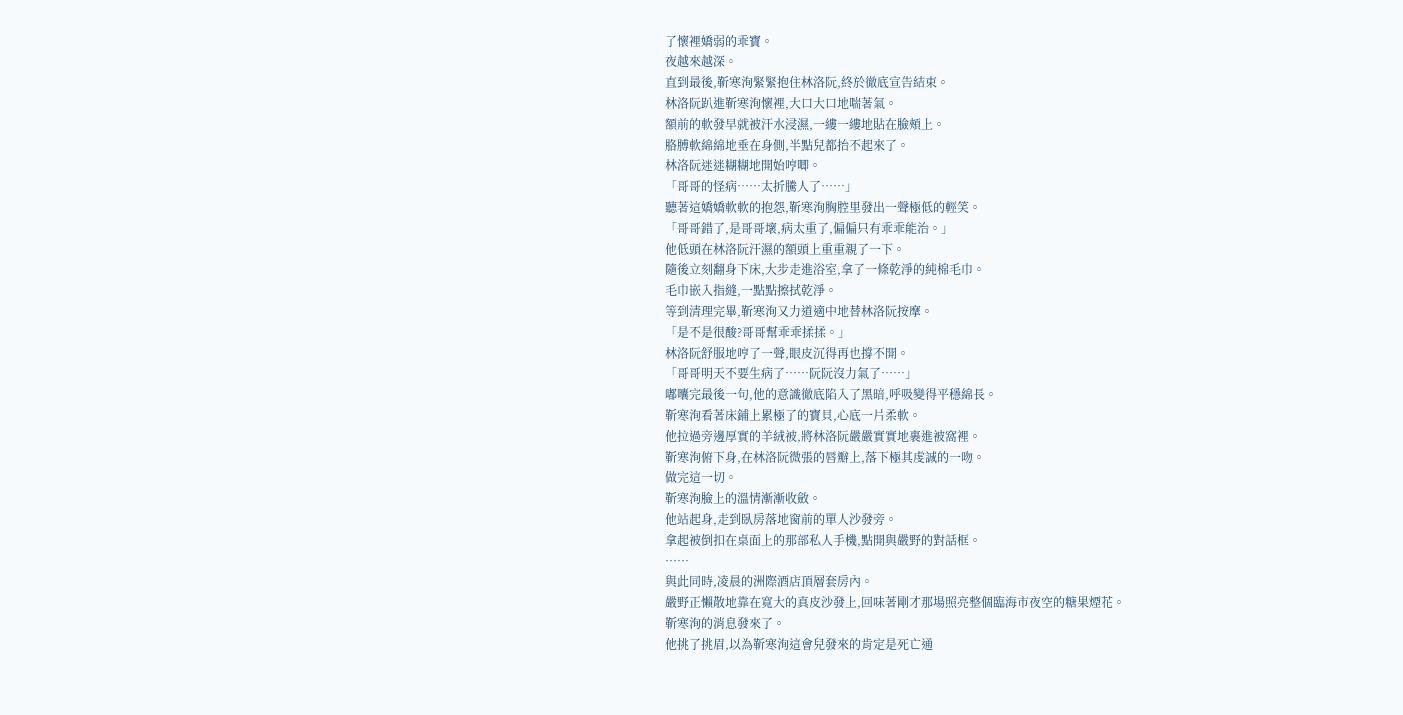了懷裡嬌弱的乖寶。
夜越來越深。
直到最後,靳寒洵緊緊抱住林洛阮,終於徹底宣告結束。
林洛阮趴進靳寒洵懷裡,大口大口地喘著氣。
額前的軟發早就被汗水浸濕,一縷一縷地貼在臉頰上。
胳膊軟綿綿地垂在身側,半點兒都抬不起來了。
林洛阮迷迷糊糊地開始哼唧。
「哥哥的怪病……太折騰人了……」
聽著這嬌嬌軟軟的抱怨,靳寒洵胸腔里發出一聲極低的輕笑。
「哥哥錯了,是哥哥壞,病太重了,偏偏只有乖乖能治。」
他低頭在林洛阮汗濕的額頭上重重親了一下。
隨後立刻翻身下床,大步走進浴室,拿了一條乾淨的純棉毛巾。
毛巾嵌入指縫,一點點擦拭乾淨。
等到清理完畢,靳寒洵又力道適中地替林洛阮按摩。
「是不是很酸?哥哥幫乖乖揉揉。」
林洛阮舒服地哼了一聲,眼皮沉得再也撐不開。
「哥哥明天不要生病了……阮阮沒力氣了……」
嘟囔完最後一句,他的意識徹底陷入了黑暗,呼吸變得平穩綿長。
靳寒洵看著床鋪上累極了的寶貝,心底一片柔軟。
他拉過旁邊厚實的羊絨被,將林洛阮嚴嚴實實地裹進被窩裡。
靳寒洵俯下身,在林洛阮微張的唇瓣上,落下極其虔誠的一吻。
做完這一切。
靳寒洵臉上的溫情漸漸收斂。
他站起身,走到臥房落地窗前的單人沙發旁。
拿起被倒扣在桌面上的那部私人手機,點開與嚴野的對話框。
……
與此同時,凌晨的洲際酒店頂層套房內。
嚴野正懶散地靠在寬大的真皮沙發上,回味著剛才那場照亮整個臨海市夜空的糖果煙花。
靳寒洵的消息發來了。
他挑了挑眉,以為靳寒洵這會兒發來的肯定是死亡通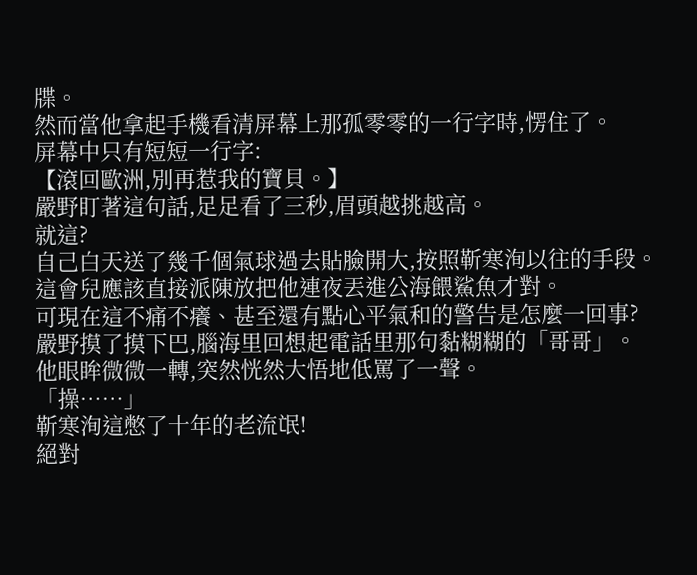牒。
然而當他拿起手機看清屏幕上那孤零零的一行字時,愣住了。
屏幕中只有短短一行字:
【滾回歐洲,別再惹我的寶貝。】
嚴野盯著這句話,足足看了三秒,眉頭越挑越高。
就這?
自己白天送了幾千個氣球過去貼臉開大,按照靳寒洵以往的手段。
這會兒應該直接派陳放把他連夜丟進公海餵鯊魚才對。
可現在這不痛不癢、甚至還有點心平氣和的警告是怎麼一回事?
嚴野摸了摸下巴,腦海里回想起電話里那句黏糊糊的「哥哥」。
他眼眸微微一轉,突然恍然大悟地低罵了一聲。
「操……」
靳寒洵這憋了十年的老流氓!
絕對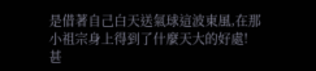是借著自己白天送氣球這波東風,在那小祖宗身上得到了什麼天大的好處!
甚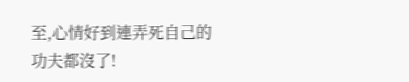至,心情好到連弄死自己的功夫都沒了!